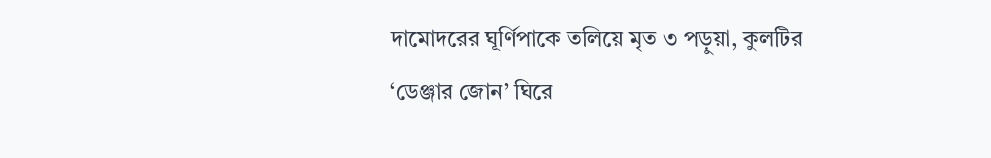দামোদরের ঘূর্ণিপাকে তলিয়ে মৃত ৩ পড়ুয়া, কুলটির ‘ডেঞ্জার জোন’ ঘিরে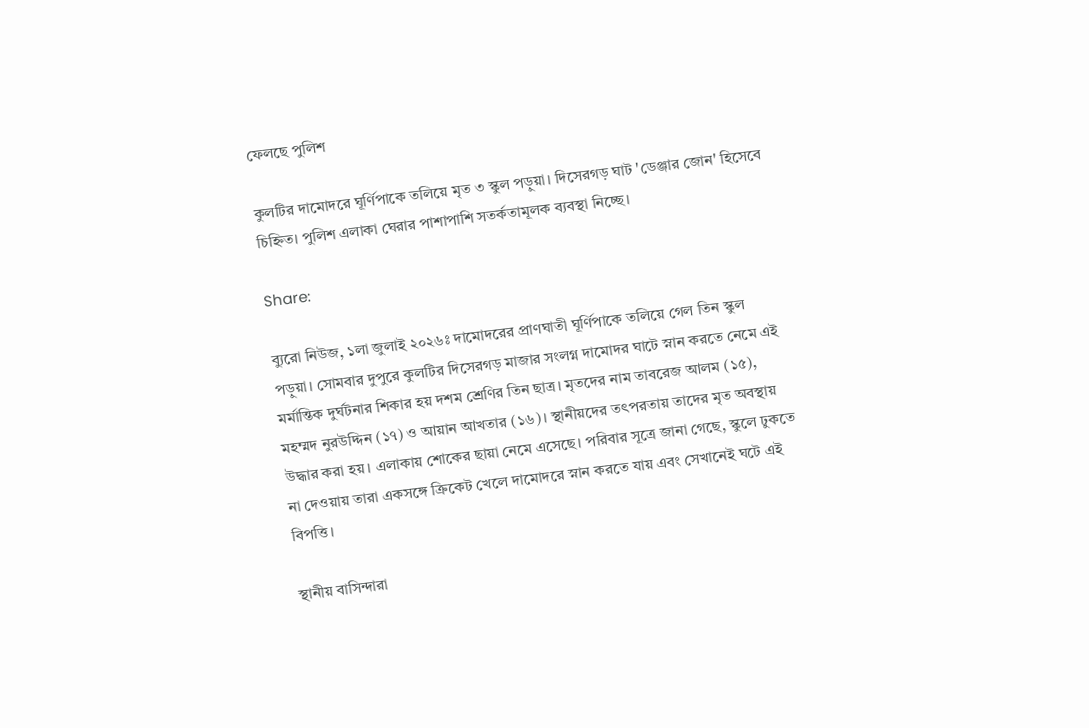ফেলছে পুলিশ

কুলটির দামোদরে ঘূর্ণিপাকে তলিয়ে মৃত ৩ স্কুল পড়ুয়া। দিসেরগড় ঘাট 'ডেঞ্জার জোন' হিসেবে চিহ্নিত। পুলিশ এলাকা ঘেরার পাশাপাশি সতর্কতামূলক ব্যবস্থা নিচ্ছে।

Share:

ব্যুরো নিউজ, ১লা জুলাই ২০২৬ঃ দামোদরের প্রাণঘাতী ঘূর্ণিপাকে তলিয়ে গেল তিন স্কুল পড়ুয়া। সোমবার দুপুরে কুলটির দিসেরগড় মাজার সংলগ্ন দামোদর ঘাটে স্নান করতে নেমে এই মর্মান্তিক দুর্ঘটনার শিকার হয় দশম শ্রেণির তিন ছাত্র। মৃতদের নাম তাবরেজ আলম (১৫), মহম্মদ নুরউদ্দিন (১৭) ও আয়ান আখতার (১৬)। স্থানীয়দের তৎপরতায় তাদের মৃত অবস্থায় উদ্ধার করা হয়। এলাকায় শোকের ছায়া নেমে এসেছে। পরিবার সূত্রে জানা গেছে, স্কুলে ঢুকতে না দেওয়ায় তারা একসঙ্গে ক্রিকেট খেলে দামোদরে স্নান করতে যায় এবং সেখানেই ঘটে এই বিপত্তি।

স্থানীয় বাসিন্দারা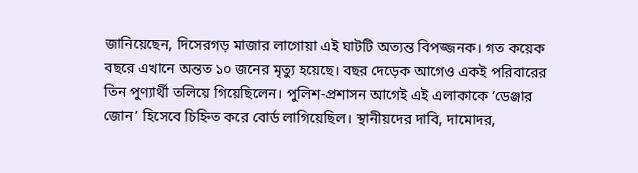জানিয়েছেন, দিসেরগড় মাজার লাগোয়া এই ঘাটটি অত্যন্ত বিপজ্জনক। গত কয়েক বছরে এখানে অন্তত ১০ জনের মৃত্যু হয়েছে। বছর দেড়েক আগেও একই পরিবারের তিন পুণ্যার্থী তলিয়ে গিয়েছিলেন। পুলিশ-প্রশাসন আগেই এই এলাকাকে ‘ডেঞ্জার জোন’ হিসেবে চিহ্নিত করে বোর্ড লাগিয়েছিল। স্থানীয়দের দাবি, দামোদর,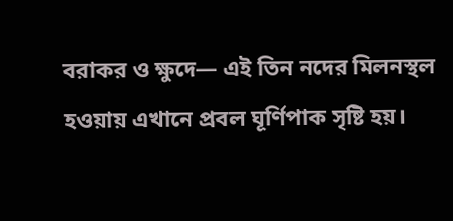বরাকর ও ক্ষুদে— এই তিন নদের মিলনস্থল হওয়ায় এখানে প্রবল ঘূর্ণিপাক সৃষ্টি হয়।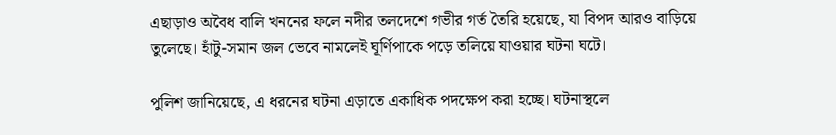এছাড়াও অবৈধ বালি খননের ফলে নদীর তলদেশে গভীর গর্ত তৈরি হয়েছে, যা বিপদ আরও বাড়িয়ে তুলেছে। হাঁটু-সমান জল ভেবে নামলেই ঘূর্ণিপাকে পড়ে তলিয়ে যাওয়ার ঘটনা ঘটে।

পুলিশ জানিয়েছে, এ ধরনের ঘটনা এড়াতে একাধিক পদক্ষেপ করা হচ্ছে। ঘটনাস্থলে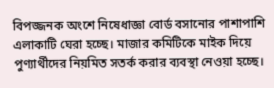বিপজ্জনক অংশে নিষেধাজ্ঞা বোর্ড বসানোর পাশাপাশি এলাকাটি ঘেরা হচ্ছে। মাজার কমিটিকে মাইক দিয়ে পুণ্যার্থীদের নিয়মিত সতর্ক করার ব্যবস্থা নেওয়া হচ্ছে।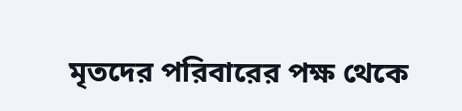মৃতদের পরিবারের পক্ষ থেকে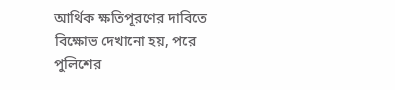আর্থিক ক্ষতিপূরণের দাবিতে বিক্ষোভ দেখানো হয়, পরে পুলিশের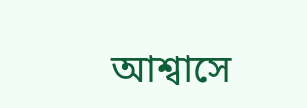আশ্বাসে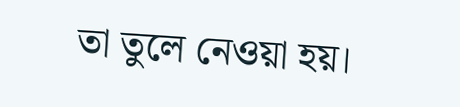তা তুলে নেওয়া হয়।